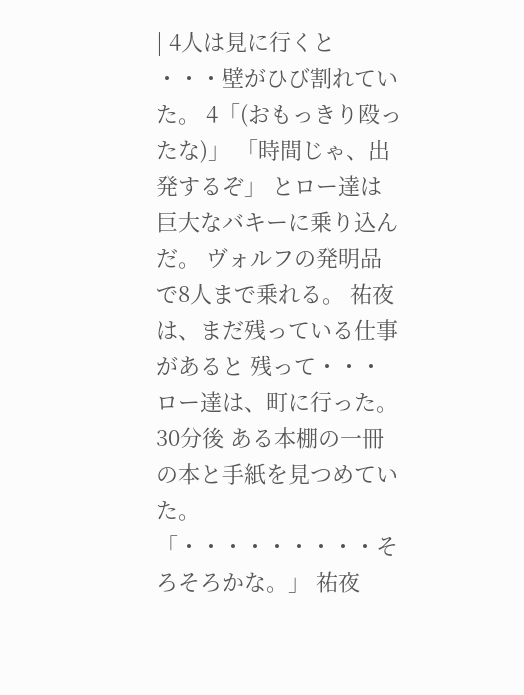| 4人は見に行くと ・・・壁がひび割れていた。 4「(おもっきり殴ったな)」 「時間じゃ、出発するぞ」 とロー達は巨大なバキーに乗り込んだ。 ヴォルフの発明品で8人まで乗れる。 祐夜は、まだ残っている仕事があると 残って・・・ロー達は、町に行った。 30分後 ある本棚の一冊の本と手紙を見つめていた。 「・・・・・・・・・そろそろかな。」 祐夜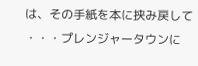は、その手紙を本に挟み戻して ・・・プレンジャータウンに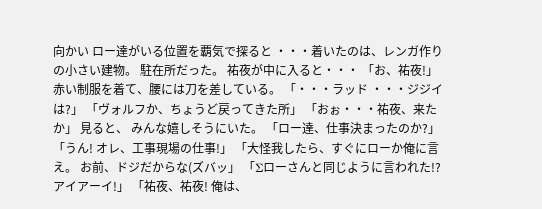向かい ロー達がいる位置を覇気で探ると ・・・着いたのは、レンガ作りの小さい建物。 駐在所だった。 祐夜が中に入ると・・・ 「お、祐夜!」 赤い制服を着て、腰には刀を差している。 「・・・ラッド ・・・ジジイは?」 「ヴォルフか、ちょうど戻ってきた所」 「おぉ・・・祐夜、来たか」 見ると、 みんな嬉しそうにいた。 「ロー達、仕事決まったのか?」 「うん! オレ、工事現場の仕事!」 「大怪我したら、すぐにローか俺に言え。 お前、ドジだからな(ズバッ」 「Σローさんと同じように言われた!? アイアーイ!」 「祐夜、祐夜! 俺は、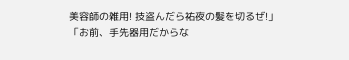美容師の雑用! 技盗んだら祐夜の髪を切るぜ!」 「お前、手先器用だからな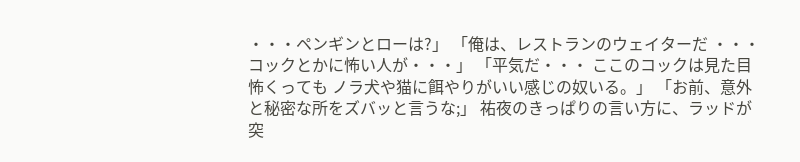・・・ペンギンとローは?」 「俺は、レストランのウェイターだ ・・・コックとかに怖い人が・・・」 「平気だ・・・ ここのコックは見た目怖くっても ノラ犬や猫に餌やりがいい感じの奴いる。」 「お前、意外と秘密な所をズバッと言うな;」 祐夜のきっぱりの言い方に、ラッドが突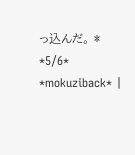っ込んだ。 * *5/6* *mokuziback* |